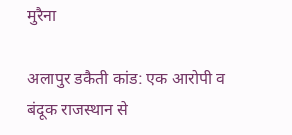मुरैना

अलापुर डकैती कांड: एक आरोपी व बंदूक राजस्थान से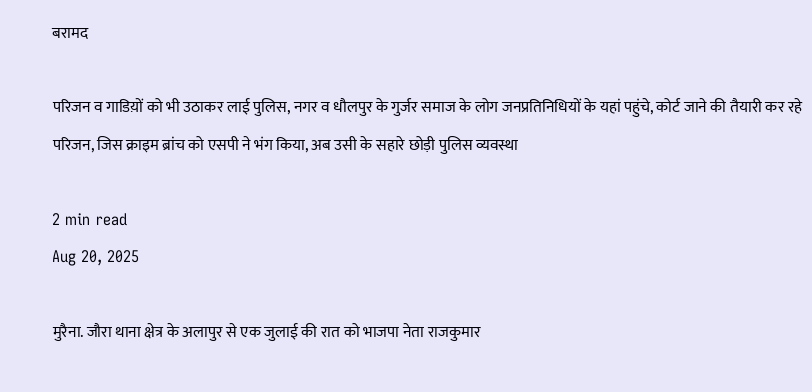बरामद

परिजन व गाडिय़ों को भी उठाकर लाई पुलिस, नगर व धौलपुर के गुर्जर समाज के लोग जनप्रतिनिधियों के यहां पहुंचे, कोर्ट जाने की तैयारी कर रहे परिजन, जिस क्राइम ब्रांच को एसपी ने भंग किया, अब उसी के सहारे छोड़ी पुलिस व्यवस्था

2 min read
Aug 20, 2025

मुरैना. जौरा थाना क्षेत्र के अलापुर से एक जुलाई की रात को भाजपा नेता राजकुमार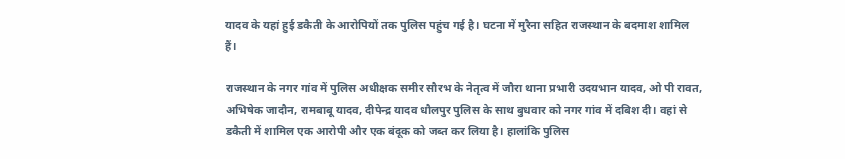यादव के यहां हुई डकैती के आरोपियों तक पुलिस पहुंच गई है। घटना में मुरैना सहित राजस्थान के बदमाश शामिल हैं।

राजस्थान के नगर गांव में पुलिस अधीक्षक समीर सौरभ के नेतृत्व में जौरा थाना प्रभारी उदयभान यादव, ओ पी रावत, अभिषेक जादौन, रामबाबू यादव, दीपेन्द्र यादव धौलपुर पुलिस के साथ बुधवार को नगर गांव में दबिश दी। वहां से डकैती में शामिल एक आरोपी और एक बंदूक को जब्त कर लिया है। हालांकि पुलिस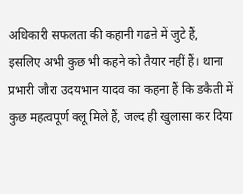अधिकारी सफलता की कहानी गढऩे में जुटे हैं, इसलिए अभी कुछ भी कहने को तैयार नहीं हैं। थाना प्रभारी जौरा उदयभान यादव का कहना हैं कि डकैती में कुछ महत्वपूर्ण क्लू मिले हैं, जल्द ही खुलासा कर दिया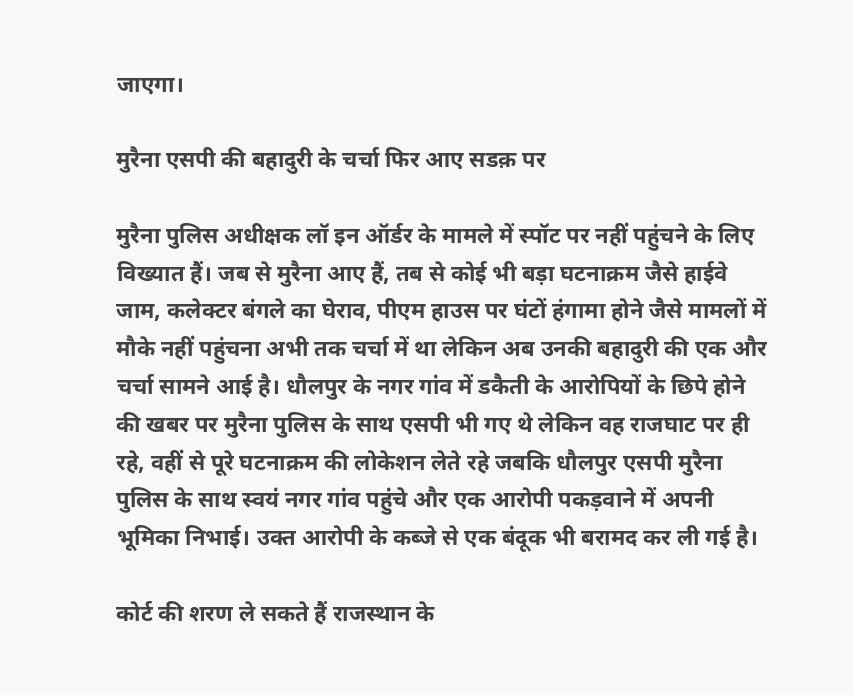जाएगा।

मुरैना एसपी की बहादुरी के चर्चा फिर आए सडक़ पर

मुरैना पुलिस अधीक्षक लॉ इन ऑर्डर के मामले में स्पॉट पर नहीं पहुंचने के लिए विख्यात हैं। जब से मुरैना आए हैं, तब से कोई भी बड़ा घटनाक्रम जैसे हाईवे जाम, कलेक्टर बंगले का घेराव, पीएम हाउस पर घंटों हंगामा होने जैसे मामलों में मौके नहीं पहुंचना अभी तक चर्चा में था लेकिन अब उनकी बहादुरी की एक और चर्चा सामने आई है। धौलपुर के नगर गांव में डकैती के आरोपियों के छिपे होने की खबर पर मुरैना पुलिस के साथ एसपी भी गए थे लेकिन वह राजघाट पर ही रहे, वहीं से पूरे घटनाक्रम की लोकेशन लेते रहे जबकि धौलपुर एसपी मुरैना पुलिस के साथ स्वयं नगर गांव पहुंचे और एक आरोपी पकड़वाने में अपनी भूमिका निभाई। उक्त आरोपी के कब्जे से एक बंदूक भी बरामद कर ली गई है।

कोर्ट की शरण ले सकते हैं राजस्थान के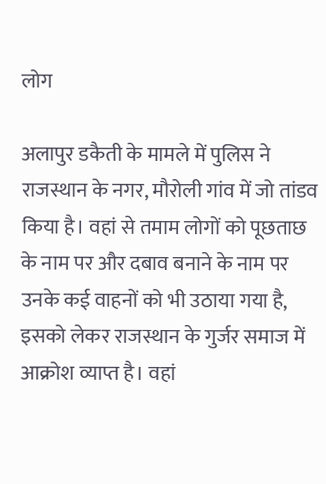लोग

अलापुर डकैती के मामले में पुलिस ने राजस्थान के नगर, मौरोली गांव में जो तांडव किया है। वहां से तमाम लोगों को पूछताछ के नाम पर और दबाव बनाने के नाम पर उनके कई वाहनों को भी उठाया गया है, इसको लेकर राजस्थान के गुर्जर समाज में आक्रोश व्याप्त है। वहां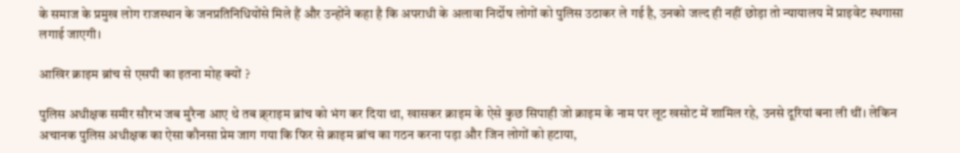के समाज के प्रमुख लोग राजस्थान के जनप्रतिनिधियोंसे मिले हैं और उन्होंने कहा है कि अपराधी के अलावा निर्दोष लोगों को पुलिस उठाकर ले गई है, उनको जल्द ही नहीं छोड़ा तो न्यायालय में प्राइवेट स्थगासा लगाई जाएगी।

आखिर क्राइम ब्रांच से एसपी का इतना मोह क्यों ?

पुलिस अधीक्षक समीर सौरभ जब मुरैना आए थे तब क्र्राइम ब्रांच को भंग कर दिया था, खासकर क्राइम के ऐसे कुछ सिपाही जो क्राइम के नाम पर लूट खसोट में शामिल रहे, उनसे दूरियां बना ली थीं। लेकिन अचानक पुलिस अधीक्षक का ऐसा कौनसा प्रेम जाग गया कि फिर से क्राइम ब्रांच का गठन करना पड़ा और जिन लोगों को हटाया,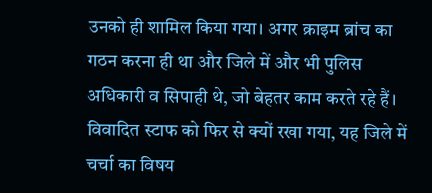उनको ही शामिल किया गया। अगर क्राइम ब्रांच का गठन करना ही था और जिले में और भी पुलिस अधिकारी व सिपाही थे, जो बेहतर काम करते रहे हैं। विवादित स्टाफ को फिर से क्यों रखा गया, यह जिले में चर्चा का विषय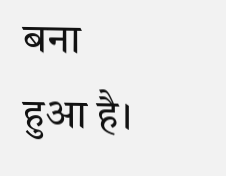बना हुआ है।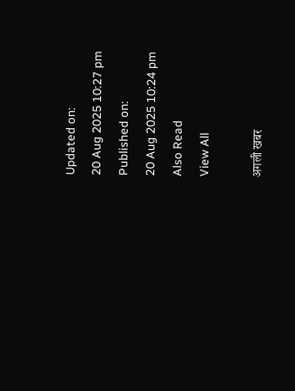Updated on:
20 Aug 2025 10:27 pm
Published on:
20 Aug 2025 10:24 pm
Also Read
View All

अगली खबर